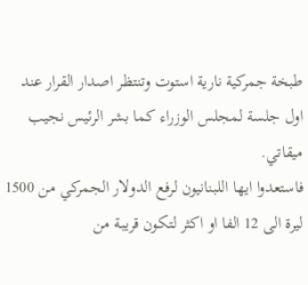طبخة جمركية نارية استوت وتنتظر اصدار القرار عند اول جلسة لمجلس الوزراء كما بشر الرئيس نجيب ميقاتي.
فاستعدوا ايها اللبنانيون لرفع الدولار الجمركي من 1500 ليرة الى 12 الفا او اكثر لتكون قريبة من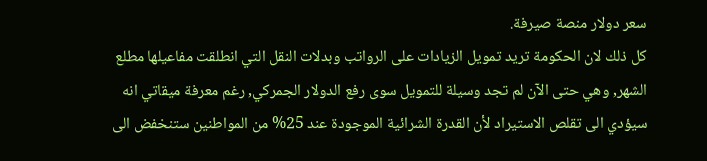سعر دولار منصة صيرفة.
كل ذلك لان الحكومة تريد تمويل الزيادات على الرواتب وبدلات النقل التي انطلقت مفاعيلها مطلع الشهر, وهي حتى الآن لم تجد وسيلة للتمويل سوى رفع الدولار الجمركي, رغم معرفة ميقاتي انه سيؤدي الى تقلص الاستيراد لأن القدرة الشرائية الموجودة عند 25% من المواطنين ستنخفض الى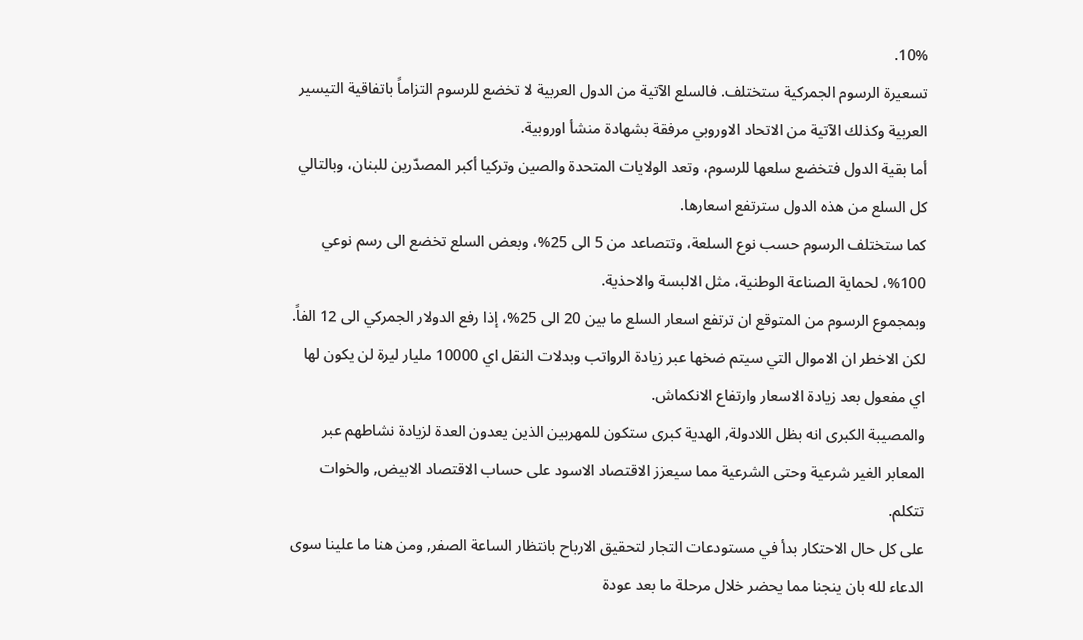10%.
تسعيرة الرسوم الجمركية ستختلف. فالسلع الآتية من الدول العربية لا تخضع للرسوم التزاماً باتفاقية التيسير العربية وكذلك الآتية من الاتحاد الاوروبي مرفقة بشهادة منشأ اوروبية.
أما بقية الدول فتخضع سلعها للرسوم، وتعد الولايات المتحدة والصين وتركيا أكبر المصدّرين للبنان، وبالتالي كل السلع من هذه الدول سترتفع اسعارها.
كما ستختلف الرسوم حسب نوع السلعة، وتتصاعد من 5 الى 25%، وبعض السلع تخضع الى رسم نوعي 100%، لحماية الصناعة الوطنية، مثل الالبسة والاحذية.
وبمجموع الرسوم من المتوقع ان ترتفع اسعار السلع ما بين 20 الى 25%، إذا رفع الدولار الجمركي الى 12 الفاً.
لكن الاخطر ان الاموال التي سيتم ضخها عبر زيادة الرواتب وبدلات النقل اي 10000 مليار ليرة لن يكون لها اي مفعول بعد زيادة الاسعار وارتفاع الانكماش.
والمصيبة الكبرى انه بظل اللادولة, الهدية كبرى ستكون للمهربين الذين يعدون العدة لزيادة نشاطهم عبر المعابر الغير شرعية وحتى الشرعية مما سيعزز الاقتصاد الاسود على حساب الاقتصاد الابيض, والخوات تتكلم.
على كل حال الاحتكار بدأ في مستودعات التجار لتحقيق الارباح بانتظار الساعة الصفر, ومن هنا ما علينا سوى الدعاء لله بان ينجنا مما يحضر خلال مرحلة ما بعد عودة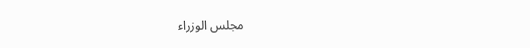مجلس الوزراء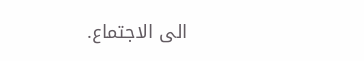الى الاجتماع.